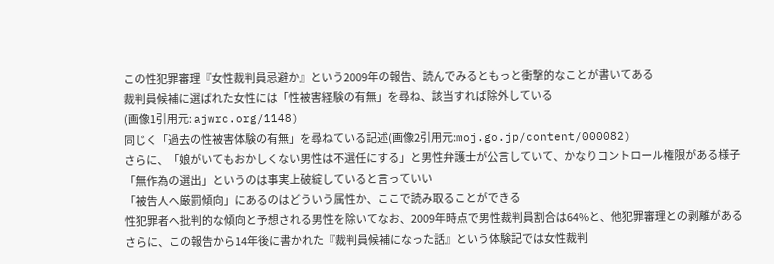この性犯罪審理『女性裁判員忌避か』という2009年の報告、読んでみるともっと衝撃的なことが書いてある
裁判員候補に選ばれた女性には「性被害経験の有無」を尋ね、該当すれば除外している
(画像1引用元: ajwrc.org/1148)
同じく「過去の性被害体験の有無」を尋ねている記述(画像2引用元:moj.go.jp/content/000082)
さらに、「娘がいてもおかしくない男性は不選任にする」と男性弁護士が公言していて、かなりコントロール権限がある様子
「無作為の選出」というのは事実上破綻していると言っていい
「被告人へ厳罰傾向」にあるのはどういう属性か、ここで読み取ることができる
性犯罪者へ批判的な傾向と予想される男性を除いてなお、2009年時点で男性裁判員割合は64%と、他犯罪審理との剥離がある
さらに、この報告から14年後に書かれた『裁判員候補になった話』という体験記では女性裁判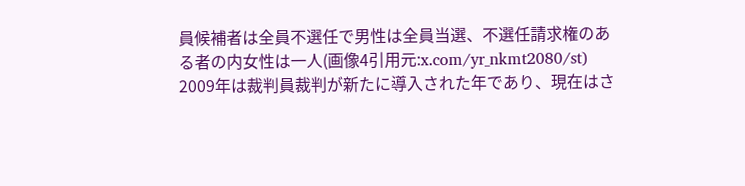員候補者は全員不選任で男性は全員当選、不選任請求権のある者の内女性は一人(画像4引用元:x.com/yr_nkmt2080/st)
2009年は裁判員裁判が新たに導入された年であり、現在はさ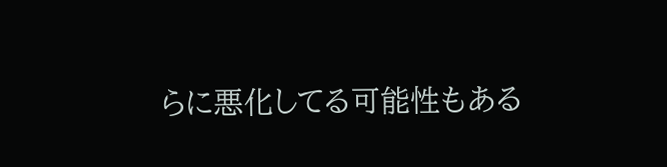らに悪化してる可能性もある